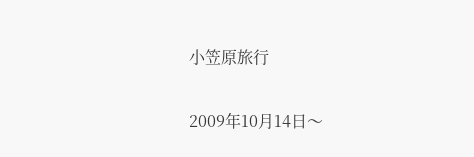小笠原旅行


2009年10月14日〜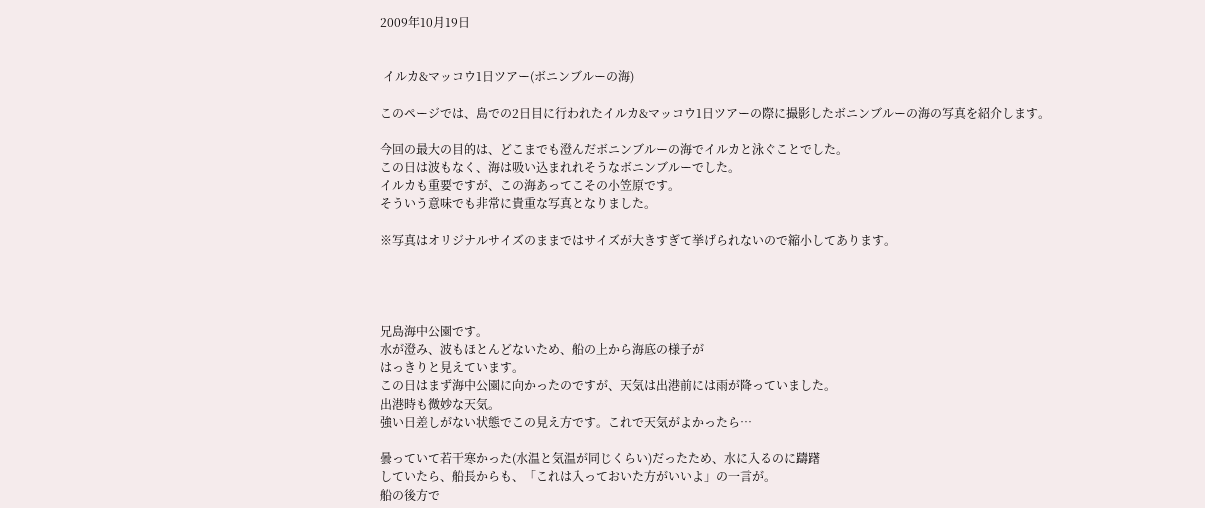2009年10月19日


 イルカ&マッコウ1日ツアー(ボニンブルーの海)

このページでは、島での2日目に行われたイルカ&マッコウ1日ツアーの際に撮影したボニンブルーの海の写真を紹介します。

今回の最大の目的は、どこまでも澄んだボニンブルーの海でイルカと泳ぐことでした。
この日は波もなく、海は吸い込まれれそうなボニンブルーでした。
イルカも重要ですが、この海あってこその小笠原です。
そういう意味でも非常に貴重な写真となりました。

※写真はオリジナルサイズのままではサイズが大きすぎて挙げられないので縮小してあります。




兄島海中公園です。
水が澄み、波もほとんどないため、船の上から海底の様子が
はっきりと見えています。
この日はまず海中公園に向かったのですが、天気は出港前には雨が降っていました。
出港時も微妙な天気。
強い日差しがない状態でこの見え方です。これで天気がよかったら…

曇っていて若干寒かった(水温と気温が同じくらい)だったため、水に入るのに躊躇
していたら、船長からも、「これは入っておいた方がいいよ」の一言が。
船の後方で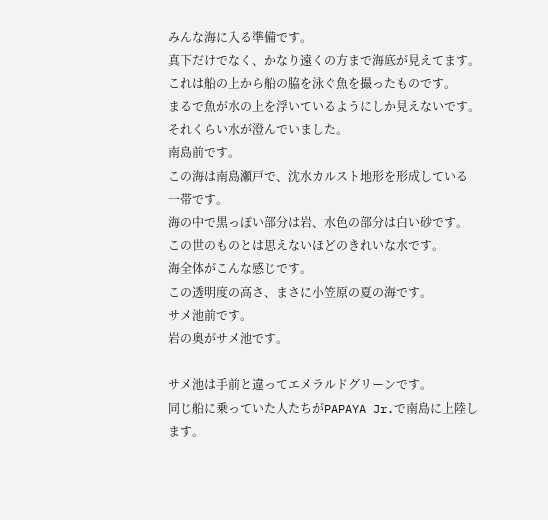みんな海に入る準備です。
真下だけでなく、かなり遠くの方まで海底が見えてます。
これは船の上から船の脇を泳ぐ魚を撮ったものです。
まるで魚が水の上を浮いているようにしか見えないです。
それくらい水が澄んでいました。
南島前です。
この海は南島瀬戸で、沈水カルスト地形を形成している
一帯です。
海の中で黒っぽい部分は岩、水色の部分は白い砂です。
この世のものとは思えないほどのきれいな水です。
海全体がこんな感じです。
この透明度の高さ、まさに小笠原の夏の海です。
サメ池前です。
岩の奥がサメ池です。

サメ池は手前と違ってエメラルドグリーンです。
同じ船に乗っていた人たちがPAPAYA Jr.で南島に上陸します。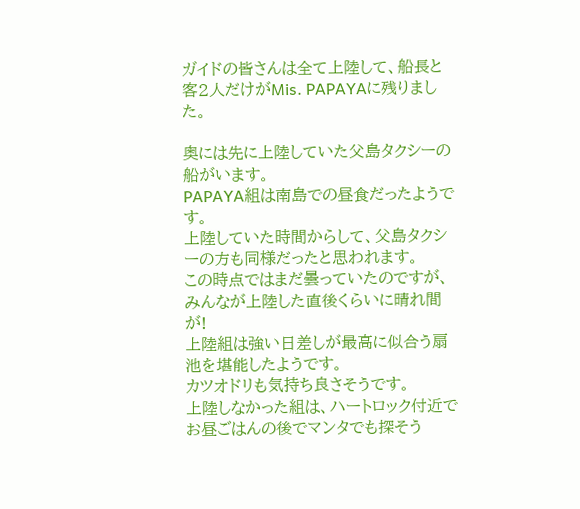ガイドの皆さんは全て上陸して、船長と客2人だけがMis. PAPAYAに残りました。

奥には先に上陸していた父島タクシーの船がいます。
PAPAYA組は南島での昼食だったようです。
上陸していた時間からして、父島タクシーの方も同様だったと思われます。
この時点ではまだ曇っていたのですが、みんなが上陸した直後くらいに晴れ間が!
上陸組は強い日差しが最高に似合う扇池を堪能したようです。
カツオドリも気持ち良さそうです。
上陸しなかった組は、ハートロック付近でお昼ごはんの後でマンタでも探そう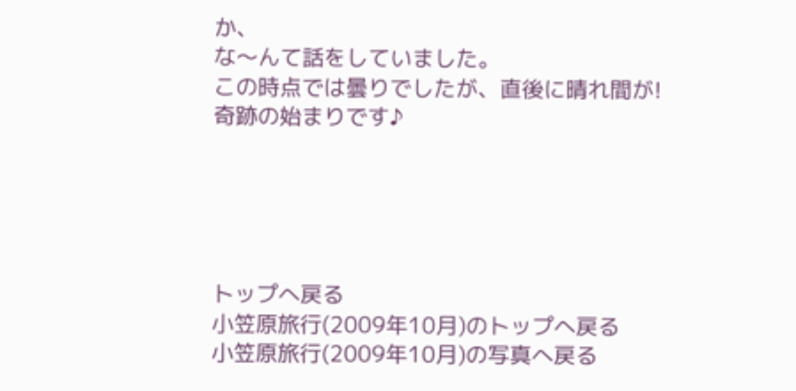か、
な〜んて話をしていました。
この時点では曇りでしたが、直後に晴れ間が!
奇跡の始まりです♪





トップへ戻る
小笠原旅行(2009年10月)のトップへ戻る
小笠原旅行(2009年10月)の写真へ戻る